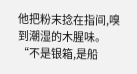他把粉末捻在指间,嗅到潮湿的木腥味。
“不是银箱,是船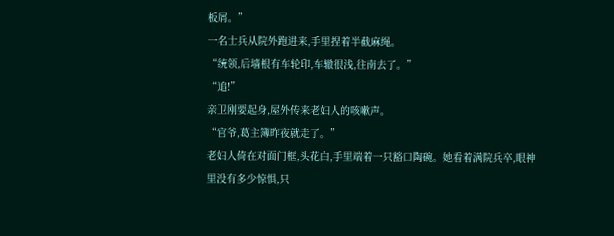板屑。”
一名士兵从院外跑进来,手里捏着半截麻绳。
“统领,后墙根有车轮印,车辙很浅,往南去了。”
“追!”
亲卫刚要起身,屋外传来老妇人的咳嗽声。
“官爷,葛主簿昨夜就走了。”
老妇人倚在对面门框,头花白,手里端着一只豁口陶碗。她看着满院兵卒,眼神里没有多少惊惧,只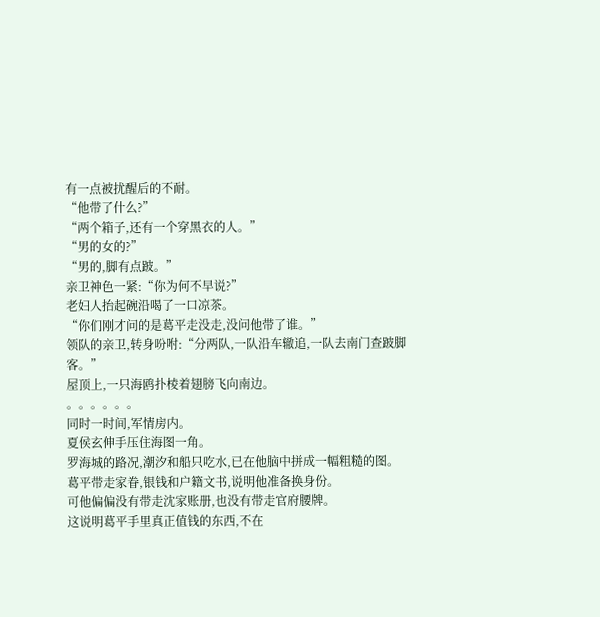有一点被扰醒后的不耐。
“他带了什么?”
“两个箱子,还有一个穿黑衣的人。”
“男的女的?”
“男的,脚有点跛。”
亲卫神色一紧:“你为何不早说?”
老妇人抬起碗沿喝了一口凉茶。
“你们刚才问的是葛平走没走,没问他带了谁。”
领队的亲卫,转身吩咐:“分两队,一队沿车辙追,一队去南门查跛脚客。”
屋顶上,一只海鸥扑棱着翅膀飞向南边。
。。。。。。
同时一时间,军情房内。
夏侯玄伸手压住海图一角。
罗海城的路况,潮汐和船只吃水,已在他脑中拼成一幅粗糙的图。
葛平带走家眷,银钱和户籍文书,说明他准备换身份。
可他偏偏没有带走沈家账册,也没有带走官府腰牌。
这说明葛平手里真正值钱的东西,不在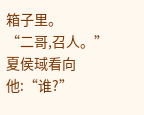箱子里。
“二哥,召人。”
夏侯琙看向他:“谁?”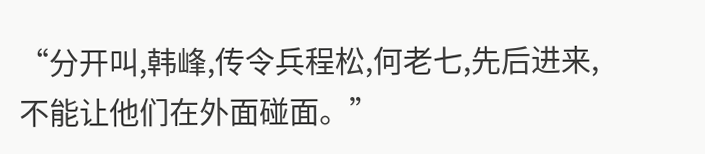“分开叫,韩峰,传令兵程松,何老七,先后进来,不能让他们在外面碰面。”